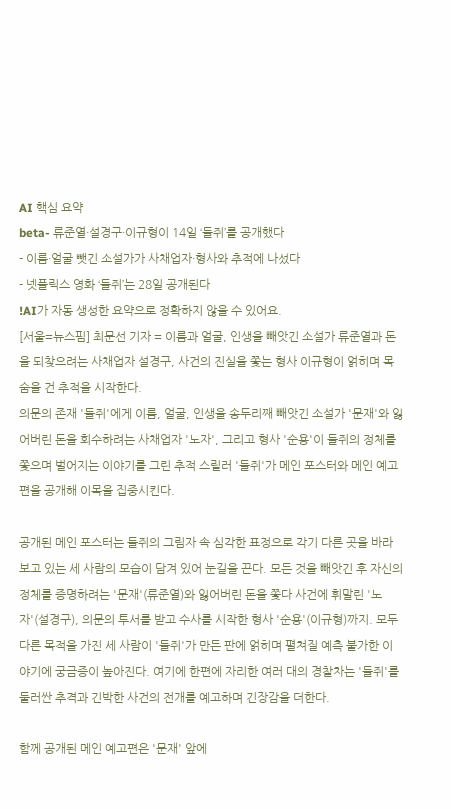AI 핵심 요약
beta- 류준열·설경구·이규형이 14일 ‘들쥐’를 공개했다
- 이름·얼굴 뺏긴 소설가가 사채업자·형사와 추적에 나섰다
- 넷플릭스 영화 ‘들쥐’는 28일 공개된다
!AI가 자동 생성한 요약으로 정확하지 않을 수 있어요.
[서울=뉴스핌] 최문선 기자 = 이름과 얼굴, 인생을 빼앗긴 소설가 류준열과 돈을 되찾으려는 사채업자 설경구, 사건의 진실을 쫓는 형사 이규형이 얽히며 목숨을 건 추적을 시작한다.
의문의 존재 '들쥐'에게 이름, 얼굴, 인생을 송두리째 빼앗긴 소설가 '문재'와 잃어버린 돈을 회수하려는 사채업자 '노자', 그리고 형사 '순용'이 들쥐의 정체를 쫓으며 벌어지는 이야기를 그린 추적 스릴러 '들쥐'가 메인 포스터와 메인 예고편을 공개해 이목을 집중시킨다.

공개된 메인 포스터는 들쥐의 그림자 속 심각한 표정으로 각기 다른 곳을 바라보고 있는 세 사람의 모습이 담겨 있어 눈길을 끈다. 모든 것을 빼앗긴 후 자신의 정체를 증명하려는 '문재'(류준열)와 잃어버린 돈을 쫓다 사건에 휘말린 '노자'(설경구), 의문의 투서를 받고 수사를 시작한 형사 '순용'(이규형)까지. 모두 다른 목적을 가진 세 사람이 '들쥐'가 만든 판에 얽히며 펼쳐질 예측 불가한 이야기에 궁금증이 높아진다. 여기에 한편에 자리한 여러 대의 경찰차는 '들쥐'를 둘러싼 추격과 긴박한 사건의 전개를 예고하며 긴장감을 더한다.

함께 공개된 메인 예고편은 '문재' 앞에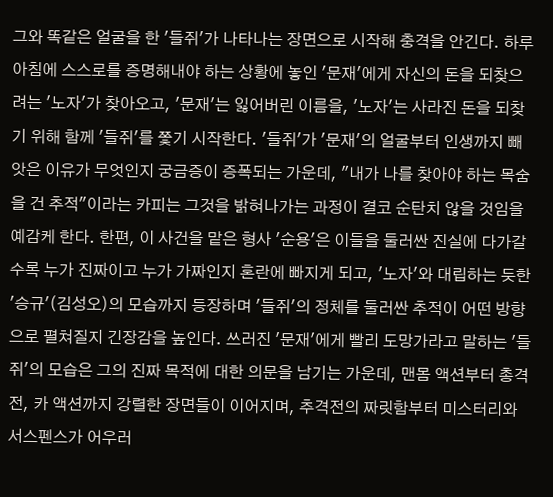그와 똑같은 얼굴을 한 '들쥐'가 나타나는 장면으로 시작해 충격을 안긴다. 하루아침에 스스로를 증명해내야 하는 상황에 놓인 '문재'에게 자신의 돈을 되찾으려는 '노자'가 찾아오고, '문재'는 잃어버린 이름을, '노자'는 사라진 돈을 되찾기 위해 함께 '들쥐'를 쫓기 시작한다. '들쥐'가 '문재'의 얼굴부터 인생까지 빼앗은 이유가 무엇인지 궁금증이 증폭되는 가운데, "내가 나를 찾아야 하는 목숨을 건 추적"이라는 카피는 그것을 밝혀나가는 과정이 결코 순탄치 않을 것임을 예감케 한다. 한편, 이 사건을 맡은 형사 '순용'은 이들을 둘러싼 진실에 다가갈수록 누가 진짜이고 누가 가짜인지 혼란에 빠지게 되고, '노자'와 대립하는 듯한 '승규'(김성오)의 모습까지 등장하며 '들쥐'의 정체를 둘러싼 추적이 어떤 방향으로 펼쳐질지 긴장감을 높인다. 쓰러진 '문재'에게 빨리 도망가라고 말하는 '들쥐'의 모습은 그의 진짜 목적에 대한 의문을 남기는 가운데, 맨몸 액션부터 총격전, 카 액션까지 강렬한 장면들이 이어지며, 추격전의 짜릿함부터 미스터리와 서스펜스가 어우러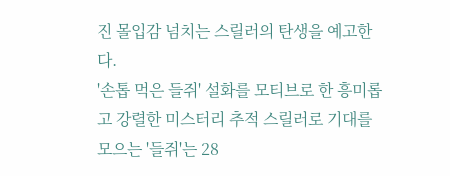진 몰입감 넘치는 스릴러의 탄생을 예고한다.
'손톱 먹은 들쥐' 설화를 모티브로 한 흥미롭고 강렬한 미스터리 추적 스릴러로 기대를 모으는 '들쥐'는 28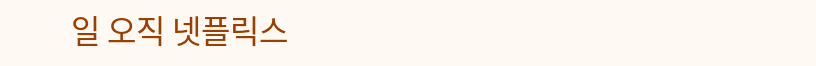일 오직 넷플릭스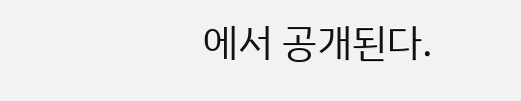에서 공개된다.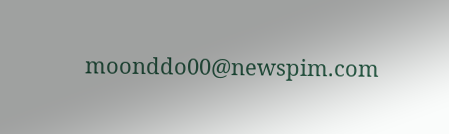moonddo00@newspim.com